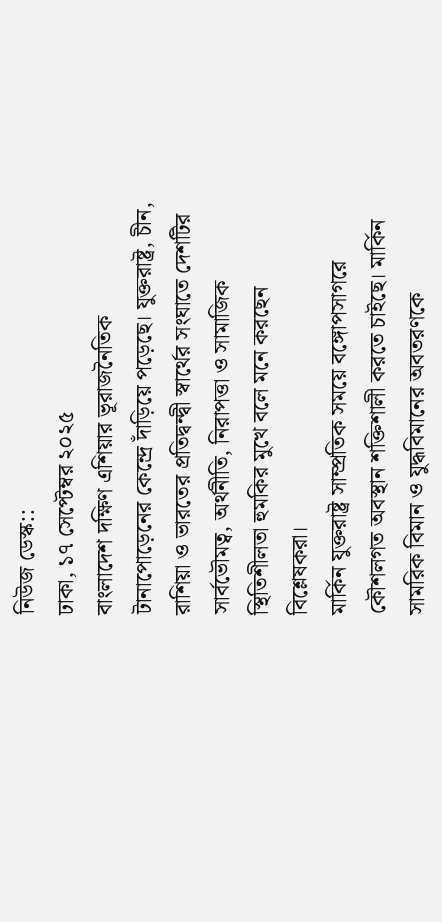নিউজ ডেস্ক::
ঢাকা, ১৭ সেপ্টেম্বর ২০২৫
বাংলাদেশ দক্ষিণ এশিয়ার ভূরাজনৈতিক টানাপোড়েনের কেন্দ্রে দাঁড়িয়ে পড়েছে। যুক্তরাষ্ট্র, চীন, রাশিয়া ও ভারতের প্রতিদ্বন্দ্বী স্বার্থের সংঘাতে দেশটির সার্বভৌমত্ব, অর্থনীতি, নিরাপত্তা ও সামাজিক স্থিতিশীলতা হুমকির মুখে বলে মনে করছেন বিশ্লেষকরা।
মার্কিন যুক্তরাষ্ট্র সাম্প্রতিক সময়ে বঙ্গোপসাগরে কৌশলগত অবস্থান শক্তিশালী করতে চাইছে। মার্কিন সামরিক বিমান ও যুদ্ধবিমানের অবতরণকে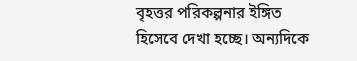বৃহত্তর পরিকল্পনার ইঙ্গিত হিসেবে দেখা হচ্ছে। অন্যদিকে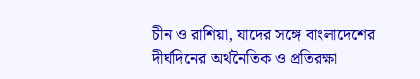চীন ও রাশিয়া, যাদের সঙ্গে বাংলাদেশের দীর্ঘদিনের অর্থনৈতিক ও প্রতিরক্ষা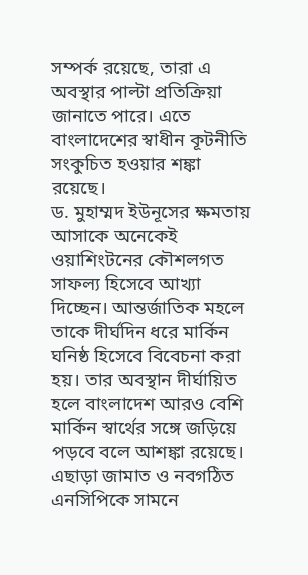সম্পর্ক রয়েছে, তারা এ অবস্থার পাল্টা প্রতিক্রিয়া জানাতে পারে। এতে বাংলাদেশের স্বাধীন কূটনীতি সংকুচিত হওয়ার শঙ্কা রয়েছে।
ড. মুহাম্মদ ইউনূসের ক্ষমতায় আসাকে অনেকেই ওয়াশিংটনের কৌশলগত সাফল্য হিসেবে আখ্যা দিচ্ছেন। আন্তর্জাতিক মহলে তাকে দীর্ঘদিন ধরে মার্কিন ঘনিষ্ঠ হিসেবে বিবেচনা করা হয়। তার অবস্থান দীর্ঘায়িত হলে বাংলাদেশ আরও বেশি মার্কিন স্বার্থের সঙ্গে জড়িয়ে পড়বে বলে আশঙ্কা রয়েছে।
এছাড়া জামাত ও নবগঠিত এনসিপিকে সামনে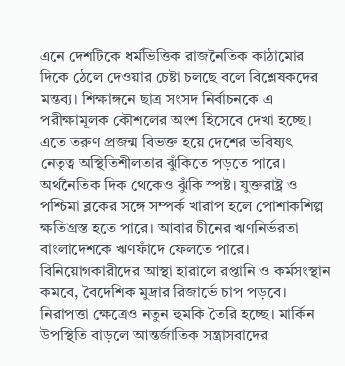এনে দেশটিকে ধর্মভিত্তিক রাজনৈতিক কাঠামোর দিকে ঠেলে দেওয়ার চেষ্টা চলছে বলে বিশ্লেষকদের মন্তব্য। শিক্ষাঙ্গনে ছাত্র সংসদ নির্বাচনকে এ পরীক্ষামূলক কৌশলের অংশ হিসেবে দেখা হচ্ছে। এতে তরুণ প্রজন্ম বিভক্ত হয়ে দেশের ভবিষ্যৎ নেতৃত্ব অস্থিতিশীলতার ঝুঁকিতে পড়তে পারে।
অর্থনৈতিক দিক থেকেও ঝুঁকি স্পষ্ট। যুক্তরাষ্ট্র ও পশ্চিমা ব্লকের সঙ্গে সম্পর্ক খারাপ হলে পোশাকশিল্প ক্ষতিগ্রস্ত হতে পারে। আবার চীনের ঋণনির্ভরতা বাংলাদেশকে ঋণফাঁদে ফেলতে পারে। বিনিয়োগকারীদের আস্থা হারালে রপ্তানি ও কর্মসংস্থান কমবে, বৈদেশিক মুদ্রার রিজার্ভে চাপ পড়বে।
নিরাপত্তা ক্ষেত্রেও নতুন হুমকি তৈরি হচ্ছে। মার্কিন উপস্থিতি বাড়লে আন্তর্জাতিক সন্ত্রাসবাদের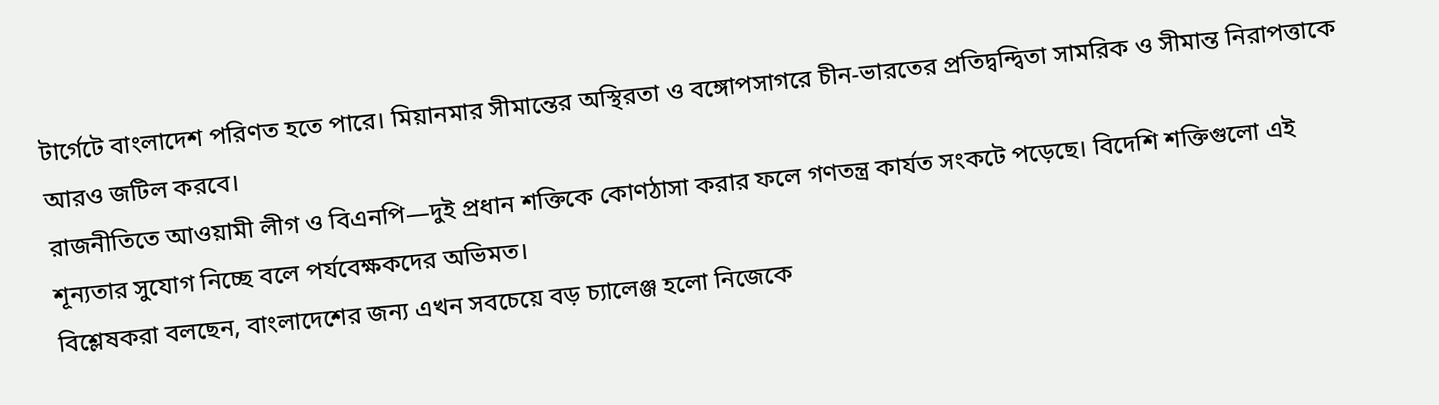টার্গেটে বাংলাদেশ পরিণত হতে পারে। মিয়ানমার সীমান্তের অস্থিরতা ও বঙ্গোপসাগরে চীন-ভারতের প্রতিদ্বন্দ্বিতা সামরিক ও সীমান্ত নিরাপত্তাকে আরও জটিল করবে।
রাজনীতিতে আওয়ামী লীগ ও বিএনপি—দুই প্রধান শক্তিকে কোণঠাসা করার ফলে গণতন্ত্র কার্যত সংকটে পড়েছে। বিদেশি শক্তিগুলো এই শূন্যতার সুযোগ নিচ্ছে বলে পর্যবেক্ষকদের অভিমত।
বিশ্লেষকরা বলছেন, বাংলাদেশের জন্য এখন সবচেয়ে বড় চ্যালেঞ্জ হলো নিজেকে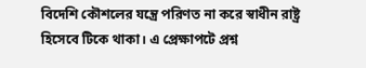বিদেশি কৌশলের যন্ত্রে পরিণত না করে স্বাধীন রাষ্ট্র হিসেবে টিকে থাকা। এ প্রেক্ষাপটে প্রশ্ন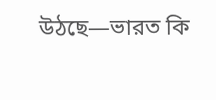উঠছে—ভারত কি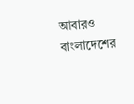আবারও বাংলাদেশের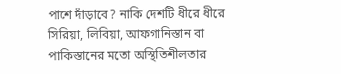পাশে দাঁড়াবে? নাকি দেশটি ধীরে ধীরে সিরিয়া, লিবিয়া, আফগানিস্তান বা পাকিস্তানের মতো অস্থিতিশীলতার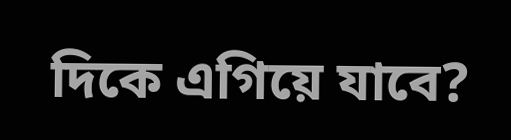দিকে এগিয়ে যাবে?